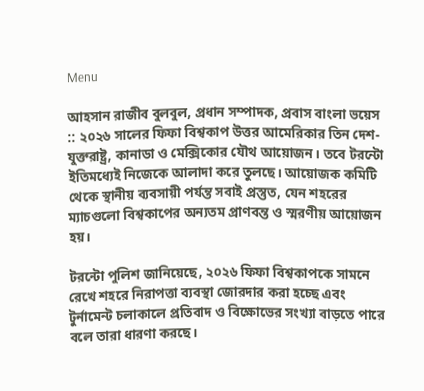Menu

আহসান রাজীব বুলবুল, প্রধান সম্পাদক, প্রবাস বাংলা ভয়েস :: ২০২৬ সালের ফিফা বিশ্বকাপ উত্তর আমেরিকার তিন দেশ- যুক্তরাষ্ট্র, কানাডা ও মেক্সিকোর যৌথ আয়োজন। তবে টরন্টো ইতিমধ্যেই নিজেকে আলাদা করে তুলছে। আয়োজক কমিটি থেকে স্থানীয় ব্যবসায়ী পর্যন্ত সবাই প্রস্তুত, যেন শহরের ম্যাচগুলো বিশ্বকাপের অন্যতম প্রাণবন্ত ও স্মরণীয় আয়োজন হয়।

টরন্টো পুলিশ জানিয়েছে, ২০২৬ ফিফা বিশ্বকাপকে সামনে রেখে শহরে নিরাপত্তা ব্যবস্থা জোরদার করা হচ্ছে এবং টুর্নামেন্ট চলাকালে প্রতিবাদ ও বিক্ষোভের সংখ্যা বাড়তে পারে বলে তারা ধারণা করছে।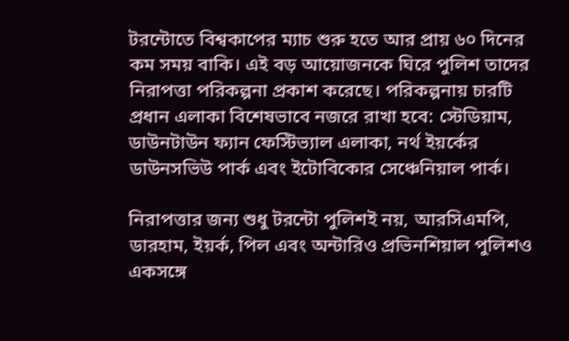টরন্টোতে বিশ্বকাপের ম্যাচ শুরু হতে আর প্রায় ৬০ দিনের কম সময় বাকি। এই বড় আয়োজনকে ঘিরে পুলিশ তাদের নিরাপত্তা পরিকল্পনা প্রকাশ করেছে। পরিকল্পনায় চারটি প্রধান এলাকা বিশেষভাবে নজরে রাখা হবে: স্টেডিয়াম, ডাউনটাউন ফ্যান ফেস্টিভ্যাল এলাকা, নর্থ ইয়র্কের ডাউনসভিউ পার্ক এবং ইটোবিকোর সেঞ্চেনিয়াল পার্ক।

নিরাপত্তার জন্য শুধু টরন্টো পুলিশই নয়, আরসিএমপি, ডারহাম, ইয়র্ক, পিল এবং অন্টারিও প্রভিনশিয়াল পুলিশও একসঙ্গে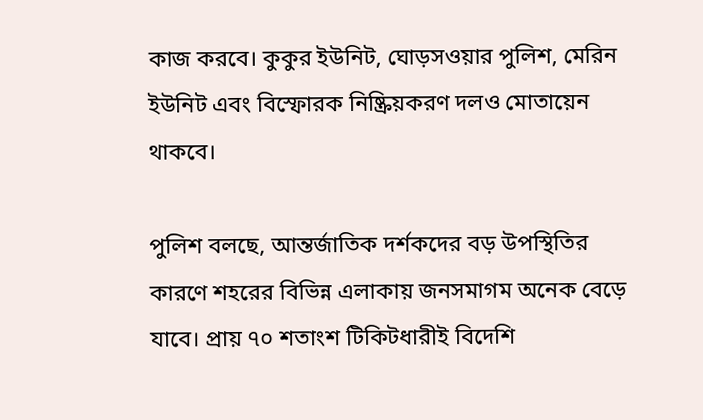কাজ করবে। কুকুর ইউনিট, ঘোড়সওয়ার পুলিশ, মেরিন ইউনিট এবং বিস্ফোরক নিষ্ক্রিয়করণ দলও মোতায়েন থাকবে।

পুলিশ বলছে, আন্তর্জাতিক দর্শকদের বড় উপস্থিতির কারণে শহরের বিভিন্ন এলাকায় জনসমাগম অনেক বেড়ে যাবে। প্রায় ৭০ শতাংশ টিকিটধারীই বিদেশি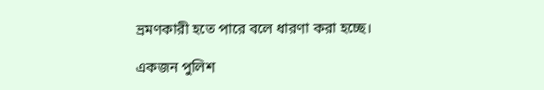ভ্রমণকারী হতে পারে বলে ধারণা করা হচ্ছে।

একজন পুলিশ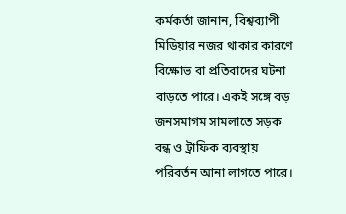কর্মকর্তা জানান, বিশ্বব্যাপী মিডিয়ার নজর থাকার কারণে বিক্ষোভ বা প্রতিবাদের ঘটনা বাড়তে পারে। একই সঙ্গে বড় জনসমাগম সামলাতে সড়ক বন্ধ ও ট্রাফিক ব্যবস্থায় পরিবর্তন আনা লাগতে পারে।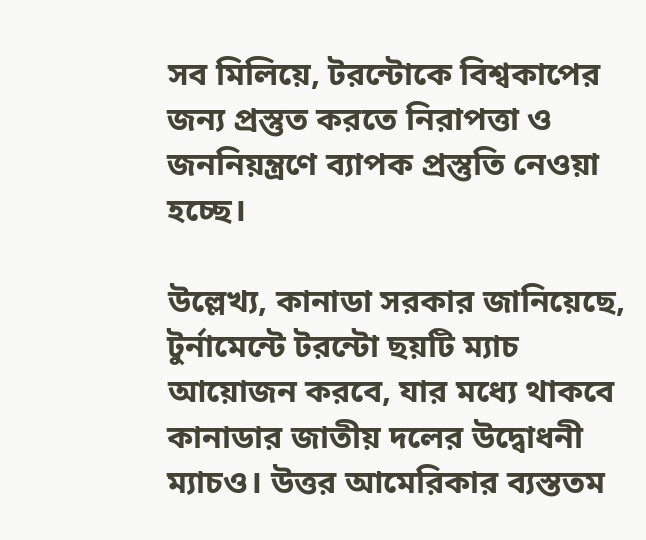সব মিলিয়ে, টরন্টোকে বিশ্বকাপের জন্য প্রস্তুত করতে নিরাপত্তা ও জননিয়ন্ত্রণে ব্যাপক প্রস্তুতি নেওয়া হচ্ছে।

উল্লেখ্য, কানাডা সরকার জানিয়েছে, টুর্নামেন্টে টরন্টো ছয়টি ম্যাচ আয়োজন করবে, যার মধ্যে থাকবে কানাডার জাতীয় দলের উদ্বোধনী ম্যাচও। উত্তর আমেরিকার ব্যস্ততম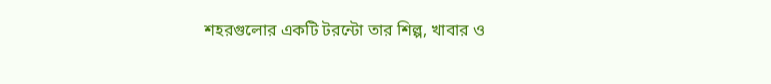শহরগুলোর একটি টরন্টো তার শিল্প, খাবার ও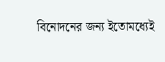বিনোদনের জন্য ইতোমধ্যেই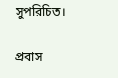সুপরিচিত।

প্রবাস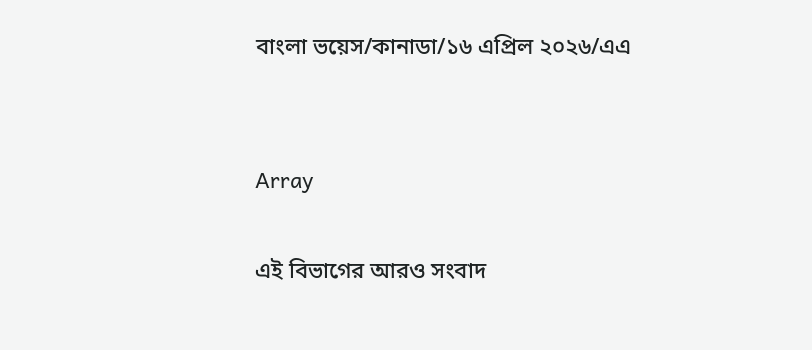বাংলা ভয়েস/কানাডা/১৬ এপ্রিল ২০২৬/এএ


Array

এই বিভাগের আরও সংবাদ